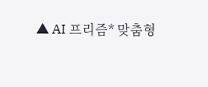▲ AI 프리즘* 맞춤형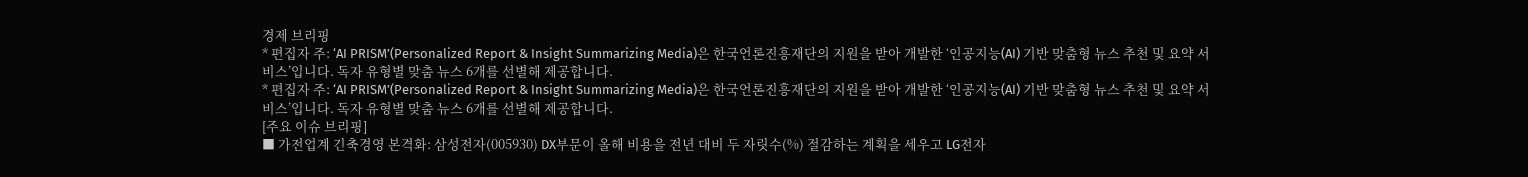경제 브리핑
* 편집자 주: ‘AI PRISM’(Personalized Report & Insight Summarizing Media)은 한국언론진흥재단의 지원을 받아 개발한 ‘인공지능(AI) 기반 맞춤형 뉴스 추천 및 요약 서비스’입니다. 독자 유형별 맞춤 뉴스 6개를 선별해 제공합니다.
* 편집자 주: ‘AI PRISM’(Personalized Report & Insight Summarizing Media)은 한국언론진흥재단의 지원을 받아 개발한 ‘인공지능(AI) 기반 맞춤형 뉴스 추천 및 요약 서비스’입니다. 독자 유형별 맞춤 뉴스 6개를 선별해 제공합니다.
[주요 이슈 브리핑]
■ 가전업계 긴축경영 본격화: 삼성전자(005930) DX부문이 올해 비용을 전년 대비 두 자릿수(%) 절감하는 계획을 세우고 LG전자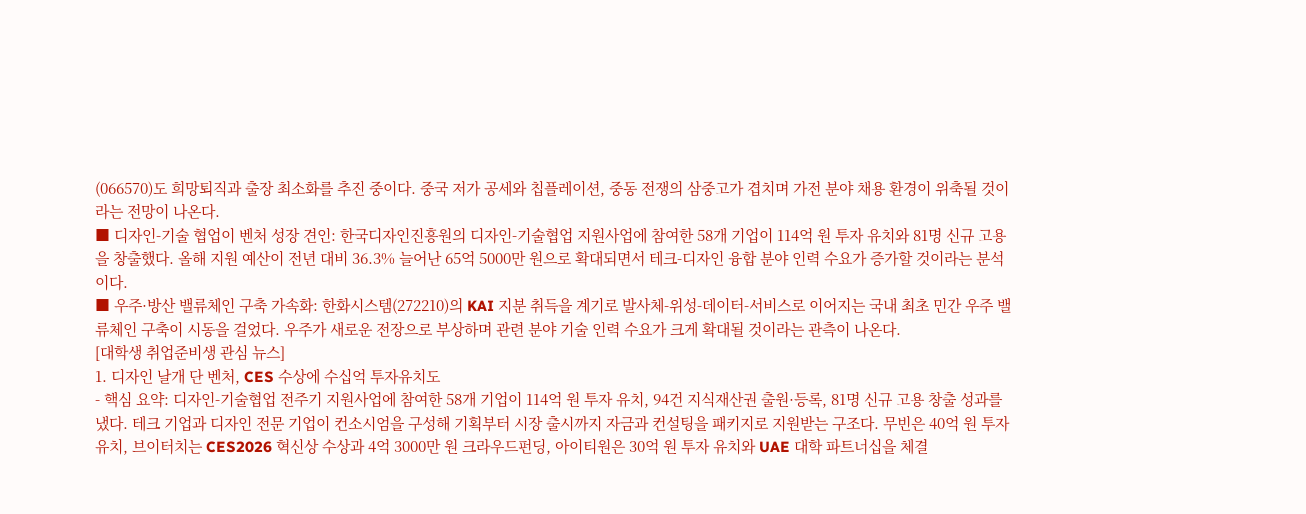(066570)도 희망퇴직과 출장 최소화를 추진 중이다. 중국 저가 공세와 칩플레이션, 중동 전쟁의 삼중고가 겹치며 가전 분야 채용 환경이 위축될 것이라는 전망이 나온다.
■ 디자인-기술 협업이 벤처 성장 견인: 한국디자인진흥원의 디자인-기술협업 지원사업에 참여한 58개 기업이 114억 원 투자 유치와 81명 신규 고용을 창출했다. 올해 지원 예산이 전년 대비 36.3% 늘어난 65억 5000만 원으로 확대되면서 테크-디자인 융합 분야 인력 수요가 증가할 것이라는 분석이다.
■ 우주·방산 밸류체인 구축 가속화: 한화시스템(272210)의 KAI 지분 취득을 계기로 발사체-위성-데이터-서비스로 이어지는 국내 최초 민간 우주 밸류체인 구축이 시동을 걸었다. 우주가 새로운 전장으로 부상하며 관련 분야 기술 인력 수요가 크게 확대될 것이라는 관측이 나온다.
[대학생 취업준비생 관심 뉴스]
1. 디자인 날개 단 벤처, CES 수상에 수십억 투자유치도
- 핵심 요약: 디자인-기술협업 전주기 지원사업에 참여한 58개 기업이 114억 원 투자 유치, 94건 지식재산권 출원·등록, 81명 신규 고용 창출 성과를 냈다. 테크 기업과 디자인 전문 기업이 컨소시엄을 구성해 기획부터 시장 출시까지 자금과 컨설팅을 패키지로 지원받는 구조다. 무빈은 40억 원 투자 유치, 브이터치는 CES2026 혁신상 수상과 4억 3000만 원 크라우드펀딩, 아이티원은 30억 원 투자 유치와 UAE 대학 파트너십을 체결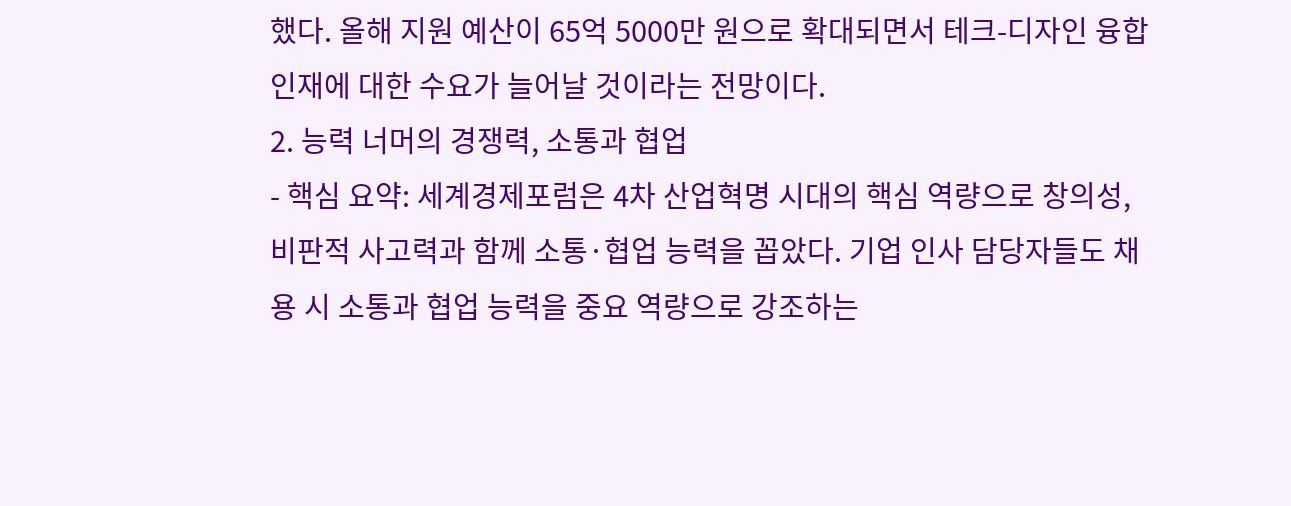했다. 올해 지원 예산이 65억 5000만 원으로 확대되면서 테크-디자인 융합 인재에 대한 수요가 늘어날 것이라는 전망이다.
2. 능력 너머의 경쟁력, 소통과 협업
- 핵심 요약: 세계경제포럼은 4차 산업혁명 시대의 핵심 역량으로 창의성, 비판적 사고력과 함께 소통·협업 능력을 꼽았다. 기업 인사 담당자들도 채용 시 소통과 협업 능력을 중요 역량으로 강조하는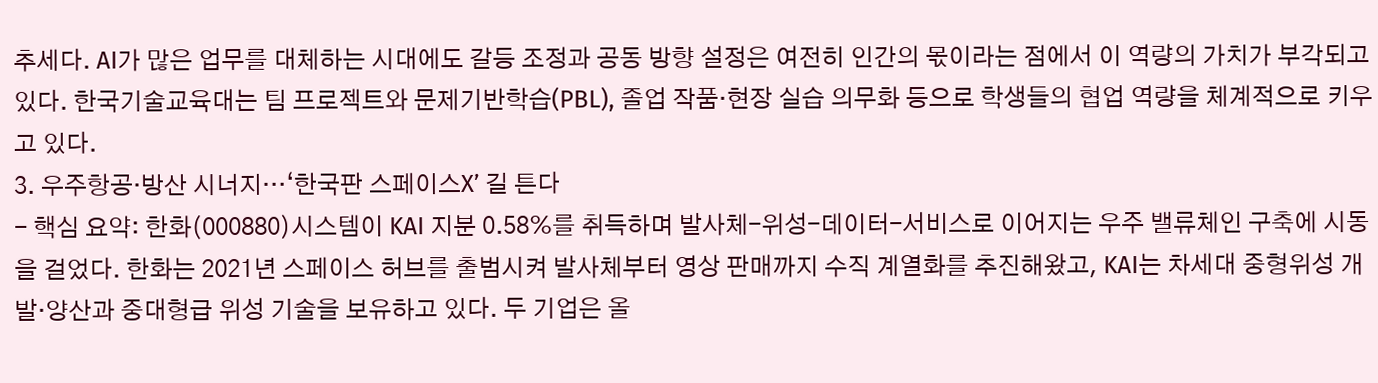추세다. AI가 많은 업무를 대체하는 시대에도 갈등 조정과 공동 방향 설정은 여전히 인간의 몫이라는 점에서 이 역량의 가치가 부각되고 있다. 한국기술교육대는 팀 프로젝트와 문제기반학습(PBL), 졸업 작품·현장 실습 의무화 등으로 학생들의 협업 역량을 체계적으로 키우고 있다.
3. 우주항공·방산 시너지…‘한국판 스페이스X’ 길 튼다
- 핵심 요약: 한화(000880)시스템이 KAI 지분 0.58%를 취득하며 발사체-위성-데이터-서비스로 이어지는 우주 밸류체인 구축에 시동을 걸었다. 한화는 2021년 스페이스 허브를 출범시켜 발사체부터 영상 판매까지 수직 계열화를 추진해왔고, KAI는 차세대 중형위성 개발·양산과 중대형급 위성 기술을 보유하고 있다. 두 기업은 올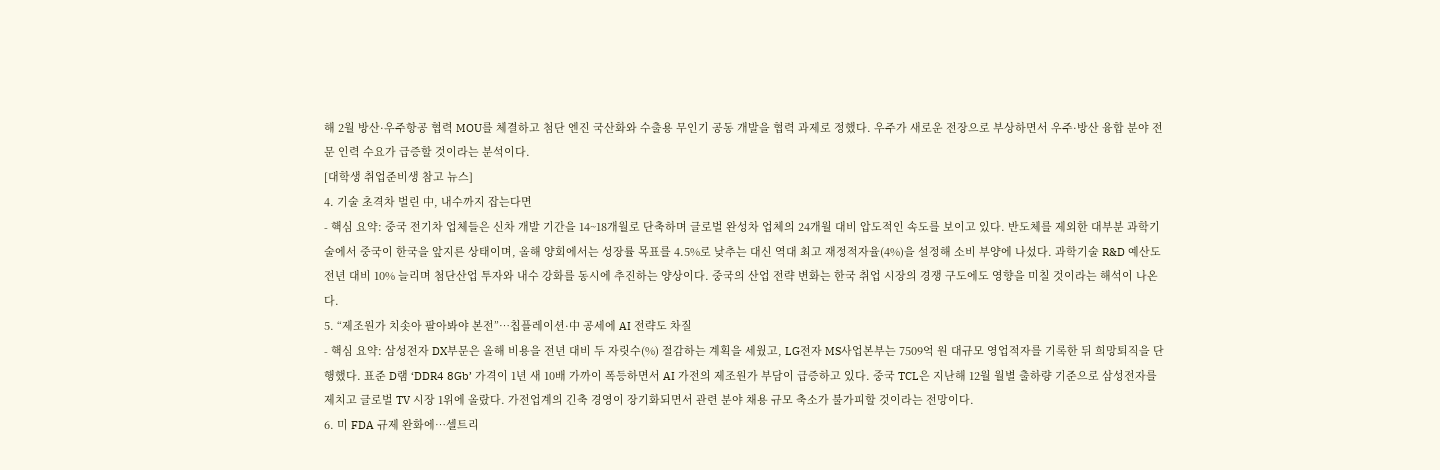해 2월 방산·우주항공 협력 MOU를 체결하고 첨단 엔진 국산화와 수출용 무인기 공동 개발을 협력 과제로 정했다. 우주가 새로운 전장으로 부상하면서 우주·방산 융합 분야 전문 인력 수요가 급증할 것이라는 분석이다.
[대학생 취업준비생 참고 뉴스]
4. 기술 초격차 벌린 中, 내수까지 잡는다면
- 핵심 요약: 중국 전기차 업체들은 신차 개발 기간을 14~18개월로 단축하며 글로벌 완성차 업체의 24개월 대비 압도적인 속도를 보이고 있다. 반도체를 제외한 대부분 과학기술에서 중국이 한국을 앞지른 상태이며, 올해 양회에서는 성장률 목표를 4.5%로 낮추는 대신 역대 최고 재정적자율(4%)을 설정해 소비 부양에 나섰다. 과학기술 R&D 예산도 전년 대비 10% 늘리며 첨단산업 투자와 내수 강화를 동시에 추진하는 양상이다. 중국의 산업 전략 변화는 한국 취업 시장의 경쟁 구도에도 영향을 미칠 것이라는 해석이 나온다.
5. “제조원가 치솟아 팔아봐야 본전”…칩플레이션·中 공세에 AI 전략도 차질
- 핵심 요약: 삼성전자 DX부문은 올해 비용을 전년 대비 두 자릿수(%) 절감하는 계획을 세웠고, LG전자 MS사업본부는 7509억 원 대규모 영업적자를 기록한 뒤 희망퇴직을 단행했다. 표준 D램 ‘DDR4 8Gb’ 가격이 1년 새 10배 가까이 폭등하면서 AI 가전의 제조원가 부담이 급증하고 있다. 중국 TCL은 지난해 12월 월별 출하량 기준으로 삼성전자를 제치고 글로벌 TV 시장 1위에 올랐다. 가전업계의 긴축 경영이 장기화되면서 관련 분야 채용 규모 축소가 불가피할 것이라는 전망이다.
6. 미 FDA 규제 완화에…셀트리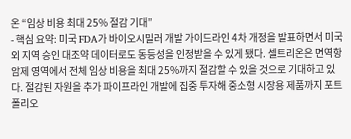온 “임상 비용 최대 25% 절감 기대”
- 핵심 요약: 미국 FDA가 바이오시밀러 개발 가이드라인 4차 개정을 발표하면서 미국 외 지역 승인 대조약 데이터로도 동등성을 인정받을 수 있게 됐다. 셀트리온은 면역항암제 영역에서 전체 임상 비용을 최대 25%까지 절감할 수 있을 것으로 기대하고 있다. 절감된 자원을 추가 파이프라인 개발에 집중 투자해 중소형 시장용 제품까지 포트폴리오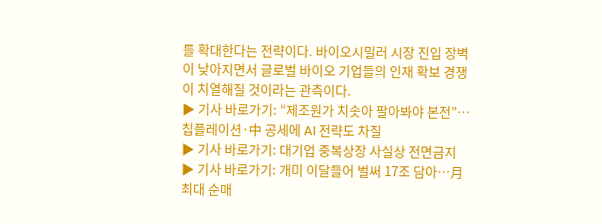를 확대한다는 전략이다. 바이오시밀러 시장 진입 장벽이 낮아지면서 글로벌 바이오 기업들의 인재 확보 경쟁이 치열해질 것이라는 관측이다.
▶ 기사 바로가기: “제조원가 치솟아 팔아봐야 본전”…칩플레이션·中 공세에 AI 전략도 차질
▶ 기사 바로가기: 대기업 중복상장 사실상 전면금지
▶ 기사 바로가기: 개미 이달들어 벌써 17조 담아…月최대 순매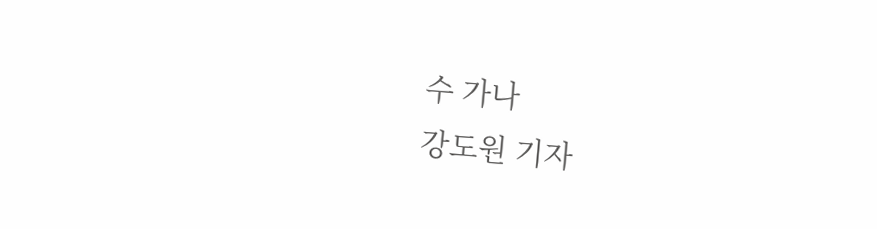수 가나
강도원 기자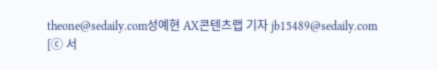theone@sedaily.com성예현 AX콘텐츠랩 기자 jb15489@sedaily.com
[ⓒ 서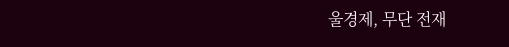울경제, 무단 전재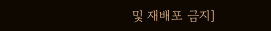및 재배포 금지]